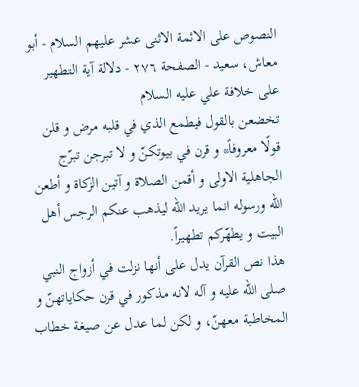النصوص على الائمة الاثنى عشر عليهم السلام - أبو معاش، سعيد - الصفحة ٢٧٦ - دلالة آية التطهير على خلافة علي عليه السلام
تخضعن بالقول فيطمع الذي في قلبه مرض و قلن قولًا معروفاً* و قرن في بيوتكنّ و لا تبرجن تبرّج الجاهلية الاولى و أقمن الصلاة و آتين الزكاة و أطعن اللّه ورسوله انما يريد اللّه ليذهب عنكم الرجس أهل البيت و يطهّركم تطهيراً.
هذا نص القرآن يدل على أنها نزلت في أزواج النبي صلى الله عليه و آله لانه مذكور في قرن حكاياتهنّ و المخاطبة معهنّ، و لكن لما عدل عن صيغة خطاب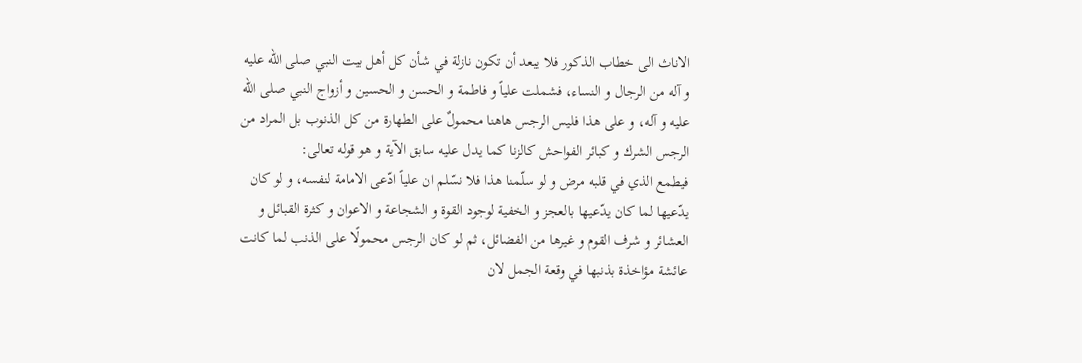الاناث الى خطاب الذكور فلا يبعد أن تكون نازلة في شأن كل أهل بيت النبي صلى الله عليه و آله من الرجال و النساء، فشملت علياً و فاطمة و الحسن و الحسين و أزواج النبي صلى الله عليه و آله، و على هذا فليس الرجس هاهنا محمولٌ على الطهارة من كل الذنوب بل المراد من الرجس الشرك و كبائر الفواحش كالزنا كما يدل عليه سابق الآية و هو قوله تعالى:
فيطمع الذي في قلبه مرض و لو سلّمنا هذا فلا نسّلم ان علياً ادّعى الامامة لنفسه، و لو كان يدّعيها لما كان يدّعيها بالعجز و الخفية لوجود القوة و الشجاعة و الاعوان و كثرة القبائل و العشائر و شرف القوم و غيرها من الفضائل، ثم لو كان الرجس محمولًا على الذنب لما كانت عائشة مؤاخذة بذنبها في وقعة الجمل لان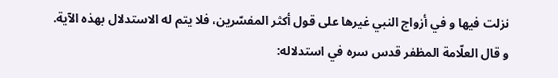نزلت فيها و في أزواج النبي غيرها على قول أكثر المفسّرين، فلا يتم له الاستدلال بهذه الآية.
و قال العلّامة المظفر قدس سره في استدلاله: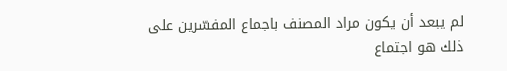لم يبعد أن يكون مراد المصنف باجماع المفسّرين على ذلك هو اجتماع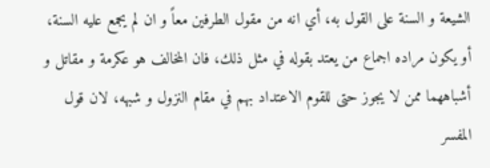الشيعة و السنة على القول به، أي انه من مقول الطرفين معاً و ان لم يجمع عليه السنة، أو يكون مراده اجماع من يعتد بقوله في مثل ذلك، فان المخالف هو عكرمة و مقاتل و أشباههما ممن لا يجوز حتى للقوم الاعتداد بهم في مقام النزول و شبهه، لان قول المفسر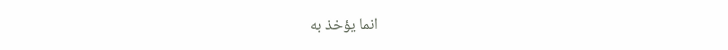انما يؤخذ به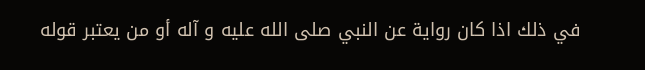في ذلك اذا كان رواية عن النبي صلى الله عليه و آله أو من يعتبر قوله